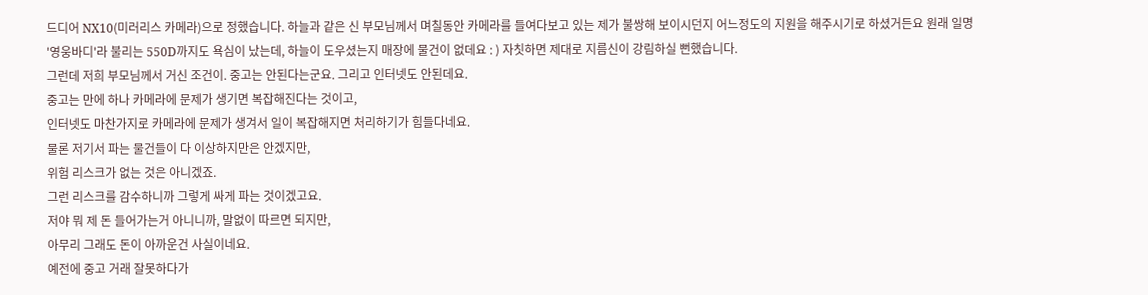드디어 NX10(미러리스 카메라)으로 정했습니다. 하늘과 같은 신 부모님께서 며칠동안 카메라를 들여다보고 있는 제가 불쌍해 보이시던지 어느정도의 지원을 해주시기로 하셨거든요 원래 일명 '영웅바디'라 불리는 550D까지도 욕심이 났는데, 하늘이 도우셨는지 매장에 물건이 없데요 : ) 자칫하면 제대로 지름신이 강림하실 뻔했습니다.
그런데 저희 부모님께서 거신 조건이. 중고는 안된다는군요. 그리고 인터넷도 안된데요.
중고는 만에 하나 카메라에 문제가 생기면 복잡해진다는 것이고,
인터넷도 마찬가지로 카메라에 문제가 생겨서 일이 복잡해지면 처리하기가 힘들다네요.
물론 저기서 파는 물건들이 다 이상하지만은 안겠지만,
위험 리스크가 없는 것은 아니겠죠.
그런 리스크를 감수하니까 그렇게 싸게 파는 것이겠고요.
저야 뭐 제 돈 들어가는거 아니니까, 말없이 따르면 되지만,
아무리 그래도 돈이 아까운건 사실이네요.
예전에 중고 거래 잘못하다가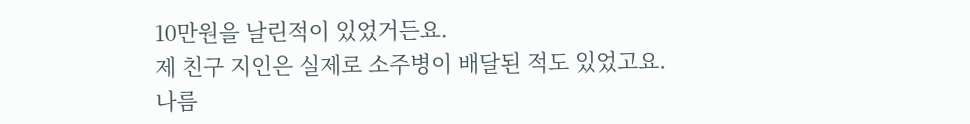10만원을 날린적이 있었거든요.
제 친구 지인은 실제로 소주병이 배달된 적도 있었고요.
나름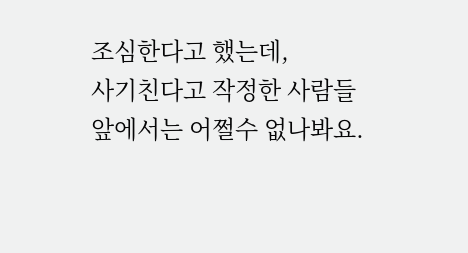조심한다고 했는데,
사기친다고 작정한 사람들 앞에서는 어쩔수 없나봐요.